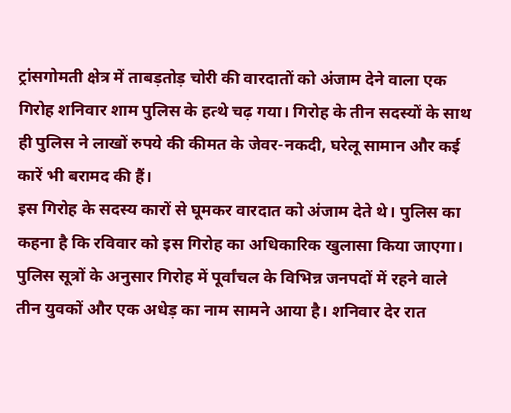ट्रांसगोमती क्षेत्र में ताबड़तोड़ चोरी की वारदातों को अंजाम देने वाला एक गिरोह शनिवार शाम पुलिस के हत्थे चढ़ गया। गिरोह के तीन सदस्यों के साथ ही पुलिस ने लाखों रुपये की कीमत के जेवर-नकदी, घरेलू सामान और कई कारें भी बरामद की हैं।
इस गिरोह के सदस्य कारों से घूमकर वारदात को अंजाम देते थे। पुलिस का कहना है कि रविवार को इस गिरोह का अधिकारिक खुलासा किया जाएगा।
पुलिस सूत्रों के अनुसार गिरोह में पूर्वांचल के विभिन्न जनपदों में रहने वाले तीन युवकों और एक अधेड़ का नाम सामने आया है। शनिवार देर रात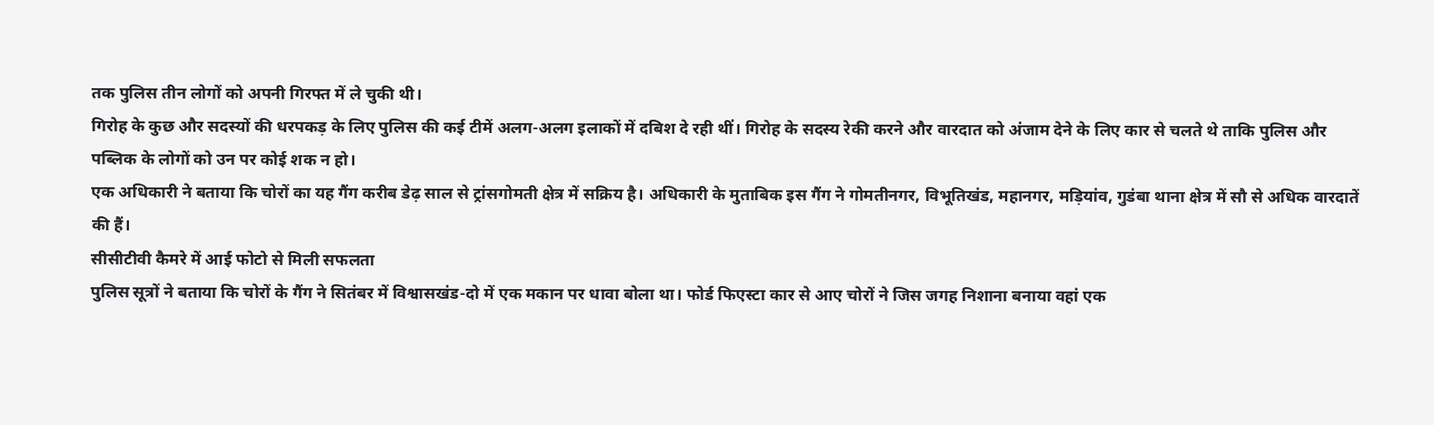तक पुलिस तीन लोगों को अपनी गिरफ्त में ले चुकी थी।
गिरोह के कुछ और सदस्यों की धरपकड़ के लिए पुलिस की कई टीमें अलग-अलग इलाकों में दबिश दे रही थीं। गिरोह के सदस्य रेकी करने और वारदात को अंजाम देने के लिए कार से चलते थे ताकि पुलिस और पब्लिक के लोगों को उन पर कोई शक न हो।
एक अधिकारी ने बताया कि चोरों का यह गैंग करीब डेढ़ साल से ट्रांसगोमती क्षेत्र में सक्रिय है। अधिकारी के मुताबिक इस गैंग ने गोमतीनगर, विभूतिखंड, महानगर, मड़ियांव, गुडंबा थाना क्षेत्र में सौ से अधिक वारदातें की हैं।
सीसीटीवी कैमरे में आई फोटो से मिली सफलता
पुलिस सूत्रों ने बताया कि चोरों के गैंग ने सितंबर में विश्वासखंड-दो में एक मकान पर धावा बोला था। फोर्ड फिएस्टा कार से आए चोरों ने जिस जगह निशाना बनाया वहां एक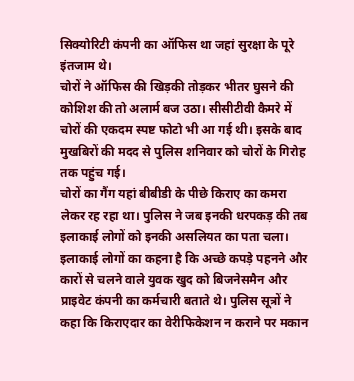सिक्योरिटी कंपनी का ऑफिस था जहां सुरक्षा के पूरे इंतजाम थे।
चोरों ने ऑफिस की खिड़की तोड़कर भीतर घुसने की कोशिश की तो अलार्म बज उठा। सीसीटीवी कैमरे में चोरों की एकदम स्पष्ट फोटो भी आ गई थी। इसके बाद मुखबिरों की मदद से पुलिस शनिवार को चोरों के गिरोह तक पहुंच गई।
चोरों का गैंग यहां बीबीडी के पीछे किराए का कमरा लेकर रह रहा था। पुलिस ने जब इनकी धरपकड़ की तब इलाकाई लोगों को इनकी असलियत का पता चला।
इलाकाई लोगों का कहना है कि अच्छे कपड़े पहनने और कारों से चलने वाले युवक खुद को बिजनेसमैन और प्राइवेट कंपनी का कर्मचारी बताते थे। पुलिस सूत्रों ने कहा कि किराएदार का वेरीफिकेशन न कराने पर मकान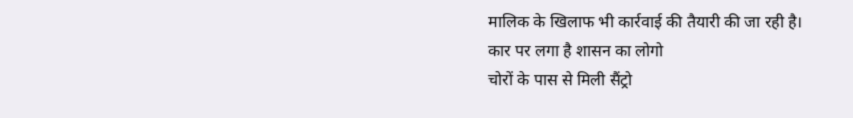मालिक के खिलाफ भी कार्रवाई की तैयारी की जा रही है।
कार पर लगा है शासन का लोगो
चोरों के पास से मिली सैंट्रो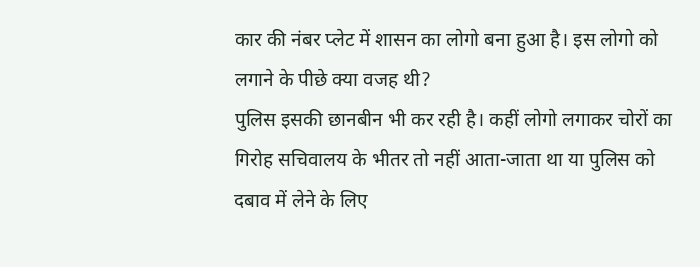कार की नंबर प्लेट में शासन का लोगो बना हुआ है। इस लोगो को लगाने के पीछे क्या वजह थी?
पुलिस इसकी छानबीन भी कर रही है। कहीं लोगो लगाकर चोरों का गिरोह सचिवालय के भीतर तो नहीं आता-जाता था या पुलिस को दबाव में लेने के लिए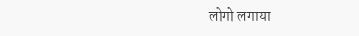लोगो लगाया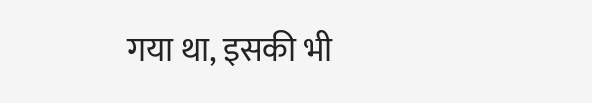गया था, इसकी भी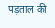पड़ताल की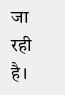जा रही है।